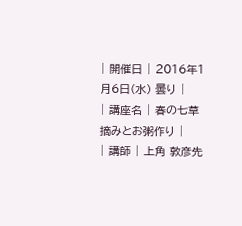| 開催日 | 2016年1月6日(水) 曇り |
| 講座名 | 春の七草摘みとお粥作り |
| 講師 | 上角 敦彦先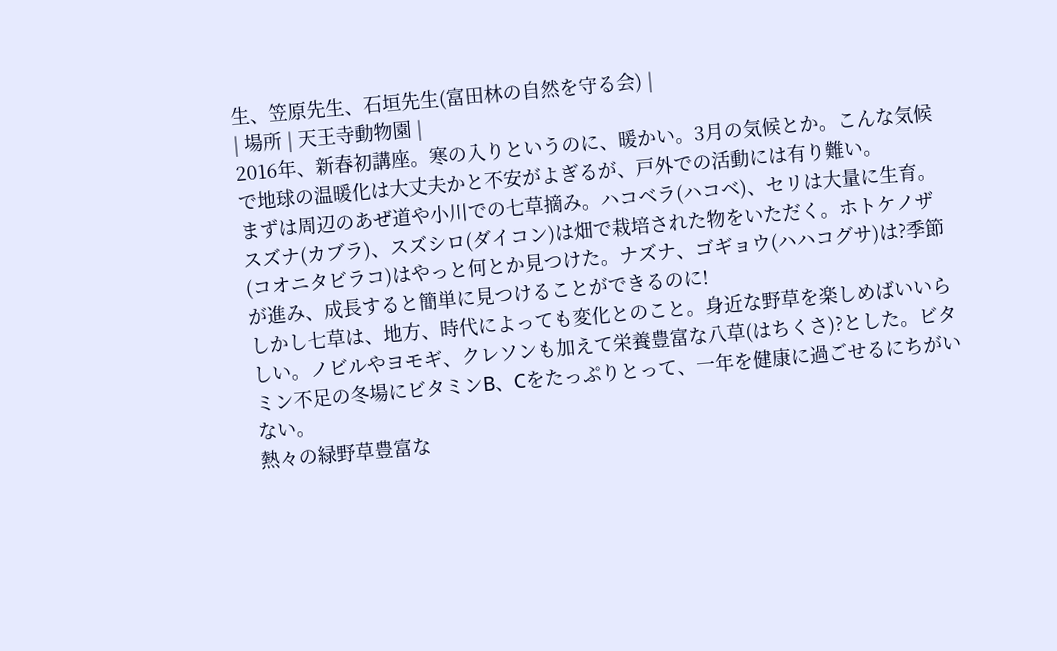生、笠原先生、石垣先生(富田林の自然を守る会) |
| 場所 | 天王寺動物園 |
2016年、新春初講座。寒の入りというのに、暖かい。3月の気候とか。こんな気候で地球の温暖化は大丈夫かと不安がよぎるが、戸外での活動には有り難い。
まずは周辺のあぜ道や小川での七草摘み。ハコベラ(ハコベ)、セリは大量に生育。スズナ(カブラ)、スズシロ(ダイコン)は畑で栽培された物をいただく。ホトケノザ(コオニタビラコ)はやっと何とか見つけた。ナズナ、ゴギョウ(ハハコグサ)は?季節が進み、成長すると簡単に見つけることができるのに!
しかし七草は、地方、時代によっても変化とのこと。身近な野草を楽しめばいいらしい。ノビルやヨモギ、クレソンも加えて栄養豊富な八草(はちくさ)?とした。ビタミン不足の冬場にビタミンB、Cをたっぷりとって、一年を健康に過ごせるにちがいない。
熱々の緑野草豊富な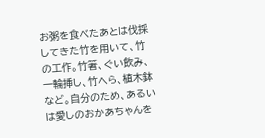お粥を食べたあとは伐採してきた竹を用いて、竹の工作。竹箸、ぐい飲み、一輪挿し、竹へら、植木鉢など。自分のため、あるいは愛しのおかあちゃんを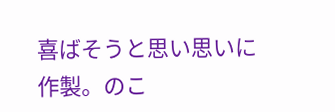喜ばそうと思い思いに作製。のこ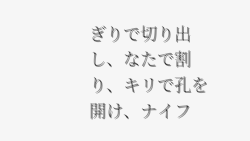ぎりで切り出し、なたで割り、キリで孔を開け、ナイフ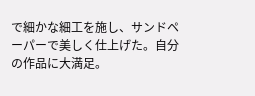で細かな細工を施し、サンドペーパーで美しく仕上げた。自分の作品に大満足。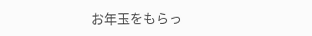お年玉をもらっ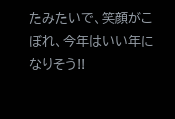たみたいで、笑顔がこぼれ、今年はいい年になりそう!!